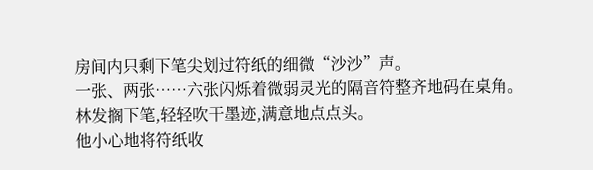房间内只剩下笔尖划过符纸的细微“沙沙”声。
一张、两张……六张闪烁着微弱灵光的隔音符整齐地码在桌角。
林发搁下笔,轻轻吹干墨迹,满意地点点头。
他小心地将符纸收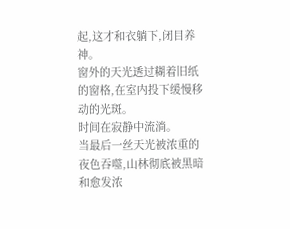起,这才和衣躺下,闭目养神。
窗外的天光透过糊着旧纸的窗格,在室内投下缓慢移动的光斑。
时间在寂静中流淌。
当最后一丝天光被浓重的夜色吞噬,山林彻底被黑暗和愈发浓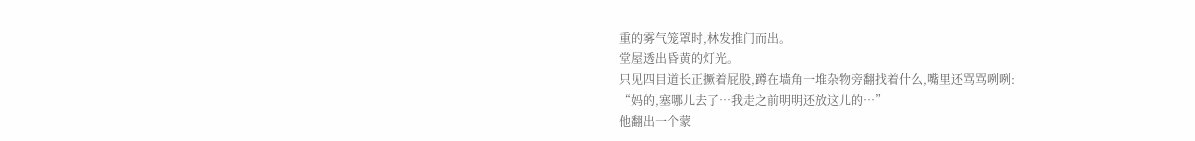重的雾气笼罩时,林发推门而出。
堂屋透出昏黄的灯光。
只见四目道长正撅着屁股,蹲在墙角一堆杂物旁翻找着什么,嘴里还骂骂咧咧:
“妈的,塞哪儿去了…我走之前明明还放这儿的…”
他翻出一个蒙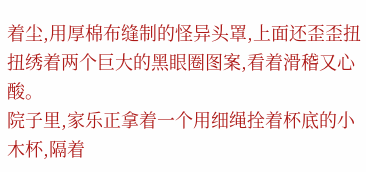着尘,用厚棉布缝制的怪异头罩,上面还歪歪扭扭绣着两个巨大的黑眼圈图案,看着滑稽又心酸。
院子里,家乐正拿着一个用细绳拴着杯底的小木杯,隔着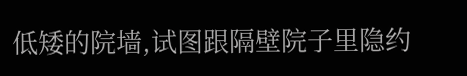低矮的院墙,试图跟隔壁院子里隐约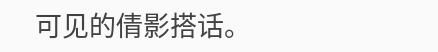可见的倩影搭话。